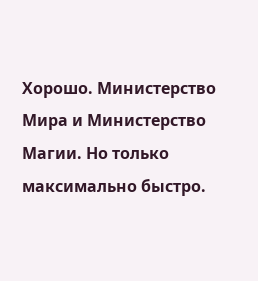Хорошо. Министерство Мира и Министерство Магии. Но только максимально быстро.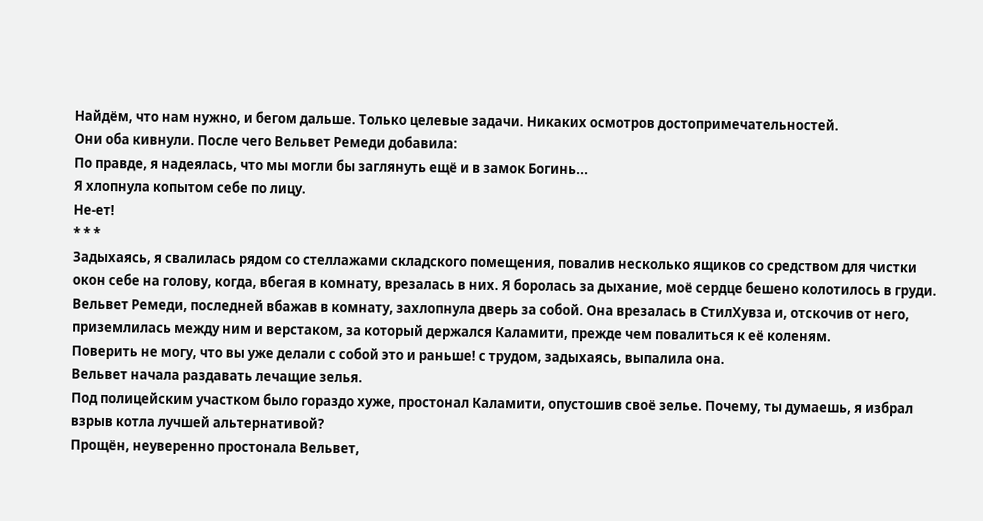Найдём, что нам нужно, и бегом дальше. Только целевые задачи. Никаких осмотров достопримечательностей.
Они оба кивнули. После чего Вельвет Ремеди добавила:
По правде, я надеялась, что мы могли бы заглянуть ещё и в замок Богинь...
Я хлопнула копытом себе по лицу.
Не-ет!
* * *
Задыхаясь, я свалилась рядом со стеллажами складского помещения, повалив несколько ящиков со средством для чистки окон себе на голову, когда, вбегая в комнату, врезалась в них. Я боролась за дыхание, моё сердце бешено колотилось в груди.
Вельвет Ремеди, последней вбажав в комнату, захлопнула дверь за собой. Она врезалась в СтилХувза и, отскочив от него, приземлилась между ним и верстаком, за который держался Каламити, прежде чем повалиться к её коленям.
Поверить не могу, что вы уже делали с собой это и раньше! с трудом, задыхаясь, выпалила она.
Вельвет начала раздавать лечащие зелья.
Под полицейским участком было гораздо хуже, простонал Каламити, опустошив своё зелье. Почему, ты думаешь, я избрал взрыв котла лучшей альтернативой?
Прощён, неуверенно простонала Вельвет,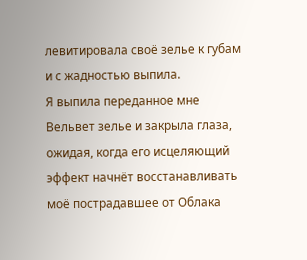левитировала своё зелье к губам и с жадностью выпила.
Я выпила переданное мне Вельвет зелье и закрыла глаза, ожидая, когда его исцеляющий эффект начнёт восстанавливать моё пострадавшее от Облака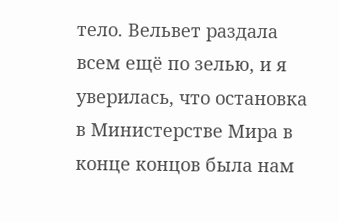тело. Вельвет раздала всем ещё по зелью, и я уверилась, что остановка в Министерстве Мира в конце концов была нам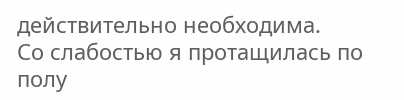действительно необходима.
Со слабостью я протащилась по полу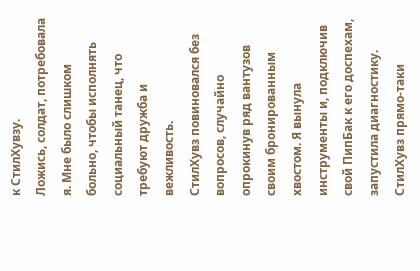к СтилХувзу.
Ложись, солдат, потребовала я. Мне было слишком больно, чтобы исполнять социальный танец, что требуют дружба и вежливость.
СтилХувз повиновался без вопросов, случайно опрокинув ряд вантузов своим бронированным хвостом. Я вынула инструменты и, подключив свой ПипБак к его доспехам, запустила диагностику. СтилХувз прямо-таки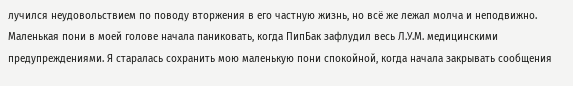лучился неудовольствием по поводу вторжения в его частную жизнь, но всё же лежал молча и неподвижно.
Маленькая пони в моей голове начала паниковать, когда ПипБак зафлудил весь Л.У.М. медицинскими предупреждениями. Я старалась сохранить мою маленькую пони спокойной, когда начала закрывать сообщения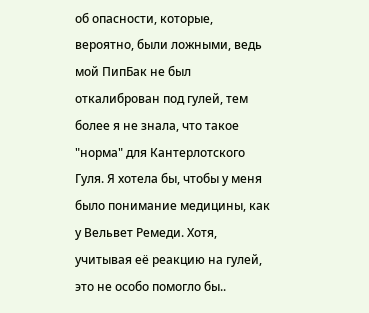об опасности, которые, вероятно, были ложными, ведь мой ПипБак не был откалиброван под гулей, тем более я не знала, что такое "норма" для Кантерлотского Гуля. Я хотела бы, чтобы у меня было понимание медицины, как у Вельвет Ремеди. Хотя, учитывая её реакцию на гулей, это не особо помогло бы..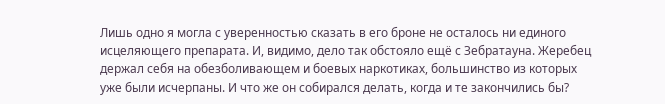Лишь одно я могла с уверенностью сказать в его броне не осталось ни единого исцеляющего препарата. И, видимо, дело так обстояло ещё с Зебратауна. Жеребец держал себя на обезболивающем и боевых наркотиках, большинство из которых уже были исчерпаны. И что же он собирался делать, когда и те закончились бы?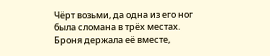Чёрт возьми, да одна из его ног была сломана в трёх местах. Броня держала её вместе,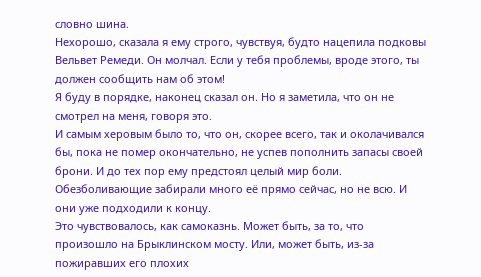словно шина.
Нехорошо, сказала я ему строго, чувствуя, будто нацепила подковы Вельвет Ремеди. Он молчал. Если у тебя проблемы, вроде этого, ты должен сообщить нам об этом!
Я буду в порядке, наконец сказал он. Но я заметила, что он не смотрел на меня, говоря это.
И самым херовым было то, что он, скорее всего, так и околачивался бы, пока не помер окончательно, не успев пополнить запасы своей брони. И до тех пор ему предстоял целый мир боли. Обезболивающие забирали много её прямо сейчас, но не всю. И они уже подходили к концу.
Это чувствовалось, как самоказнь. Может быть, за то, что произошло на Брыклинском мосту. Или, может быть, из-за пожиравших его плохих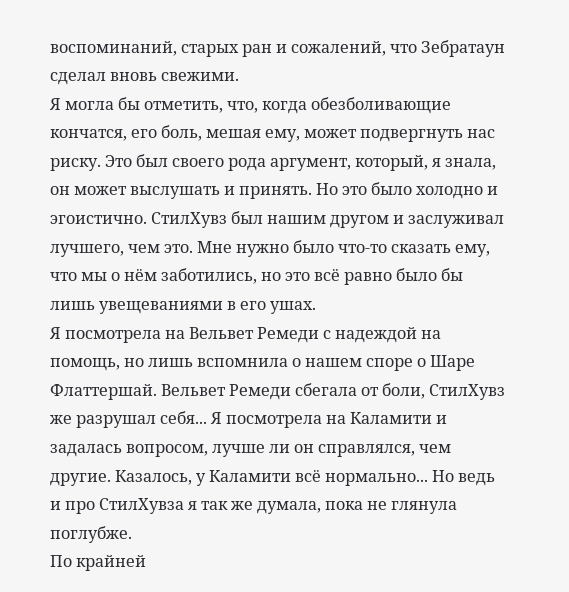воспоминаний, старых ран и сожалений, что Зебратаун сделал вновь свежими.
Я могла бы отметить, что, когда обезболивающие кончатся, его боль, мешая ему, может подвергнуть нас риску. Это был своего рода аргумент, который, я знала, он может выслушать и принять. Но это было холодно и эгоистично. СтилХувз был нашим другом и заслуживал лучшего, чем это. Мне нужно было что-то сказать ему, что мы о нём заботились, но это всё равно было бы лишь увещеваниями в его ушах.
Я посмотрела на Вельвет Ремеди с надеждой на помощь, но лишь вспомнила о нашем споре о Шаре Флаттершай. Вельвет Ремеди сбегала от боли, СтилХувз же разрушал себя... Я посмотрела на Каламити и задалась вопросом, лучше ли он справлялся, чем другие. Казалось, у Каламити всё нормально... Но ведь и про СтилХувза я так же думала, пока не глянула поглубже.
По крайней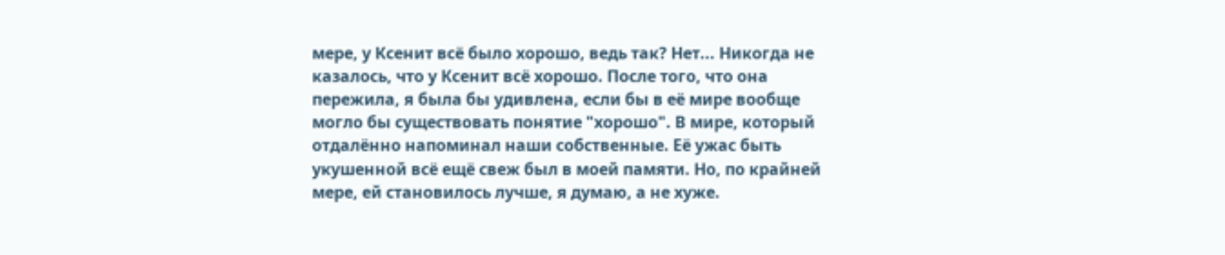мере, у Ксенит всё было хорошо, ведь так? Нет... Никогда не казалось, что у Ксенит всё хорошо. После того, что она пережила, я была бы удивлена, если бы в её мире вообще могло бы существовать понятие "хорошо". В мире, который отдалённо напоминал наши собственные. Её ужас быть укушенной всё ещё свеж был в моей памяти. Но, по крайней мере, ей становилось лучше, я думаю, а не хуже.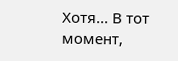Хотя... В тот момент,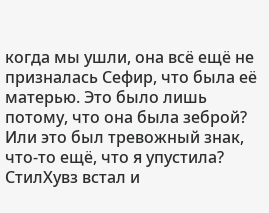когда мы ушли, она всё ещё не призналась Сефир, что была её матерью. Это было лишь потому, что она была зеброй? Или это был тревожный знак, что-то ещё, что я упустила?
СтилХувз встал и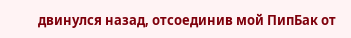двинулся назад, отсоединив мой ПипБак от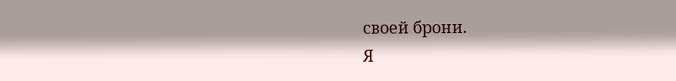своей брони.
Я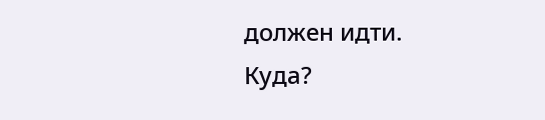должен идти.
Куда?